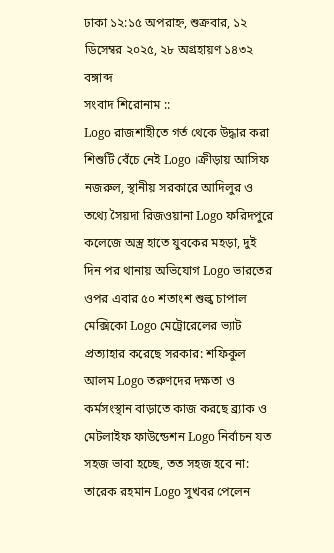ঢাকা ১২:১৫ অপরাহ্ন, শুক্রবার, ১২ ডিসেম্বর ২০২৫, ২৮ অগ্রহায়ণ ১৪৩২ বঙ্গাব্দ
সংবাদ শিরোনাম ::
Logo রাজশাহীতে গর্ত থেকে উদ্ধার করা শিশুটি বেঁচে নেই Logo ।ক্রীড়ায় আসিফ নজরুল, স্থানীয় সরকারে আদিলুর ও তথ্যে সৈয়দা রিজওয়ানা Logo ফরিদপুরে কলেজে অস্ত্র হাতে যুবকের মহড়া, দুই দিন পর থানায় অভিযোগ Logo ভারতের ওপর এবার ৫০ শতাংশ শুল্ক চাপাল মেক্সিকো Logo মেট্রোরেলের ভ্যাট প্রত্যাহার করেছে সরকার: শফিকুল আলম Logo তরুণদের দক্ষতা ও কর্মসংস্থান বাড়াতে কাজ করছে ব্র্যাক ও মেটলাইফ ফাউন্ডেশন Logo নির্বাচন যত সহজ ভাবা হচ্ছে, তত সহজ হবে না: তারেক রহমান Logo সুখবর পেলেন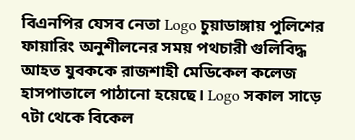বিএনপির যেসব নেতা Logo চুয়াডাঙ্গায় পুলিশের ফায়ারিং অনুশীলনের সময় পথচারী গুলিবিদ্ধ আহত যুবককে রাজশাহী মেডিকেল কলেজ হাসপাতালে পাঠানো হয়েছে। Logo সকাল সাড়ে ৭টা থেকে বিকেল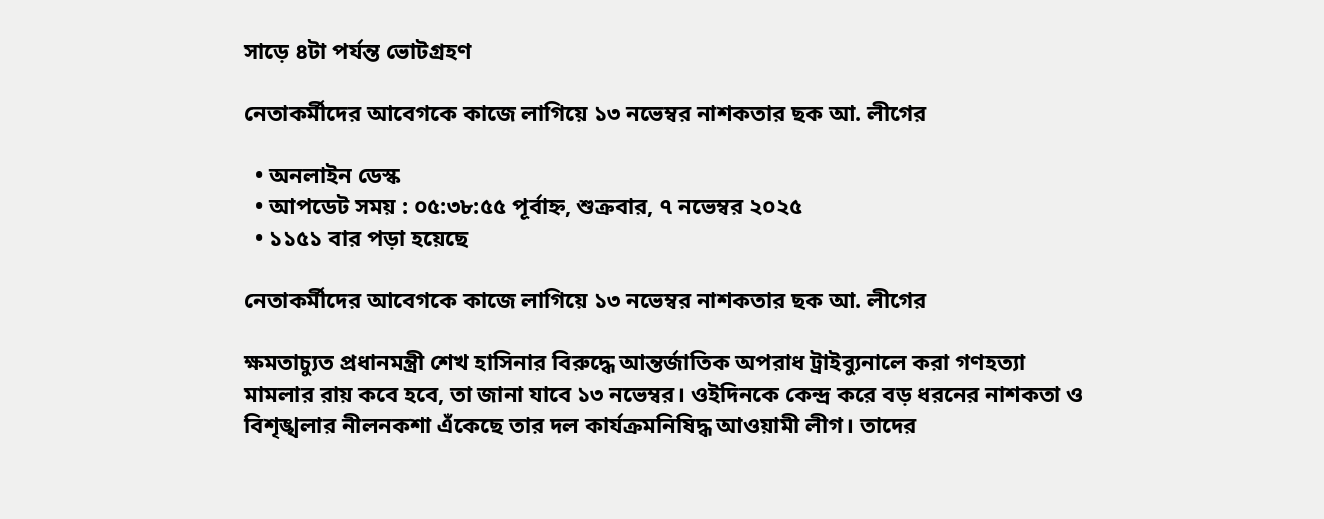সাড়ে ৪টা পর্যন্ত ভোটগ্রহণ

নেতাকর্মীদের আবেগকে কাজে লাগিয়ে ১৩ নভেম্বর নাশকতার ছক আ. লীগের

  • অনলাইন ডেস্ক
  • আপডেট সময় : ০৫:৩৮:৫৫ পূর্বাহ্ন, শুক্রবার, ৭ নভেম্বর ২০২৫
  • ১১৫১ বার পড়া হয়েছে

নেতাকর্মীদের আবেগকে কাজে লাগিয়ে ১৩ নভেম্বর নাশকতার ছক আ. লীগের

ক্ষমতাচ্যুত প্রধানমন্ত্রী শেখ হাসিনার বিরুদ্ধে আন্তর্জাতিক অপরাধ ট্রাইব্যুনালে করা গণহত্যা মামলার রায় কবে হবে, তা জানা যাবে ১৩ নভেম্বর। ওইদিনকে কেন্দ্র করে বড় ধরনের নাশকতা ও বিশৃঙ্খলার নীলনকশা এঁকেছে তার দল কার্যক্রমনিষিদ্ধ আওয়ামী লীগ। তাদের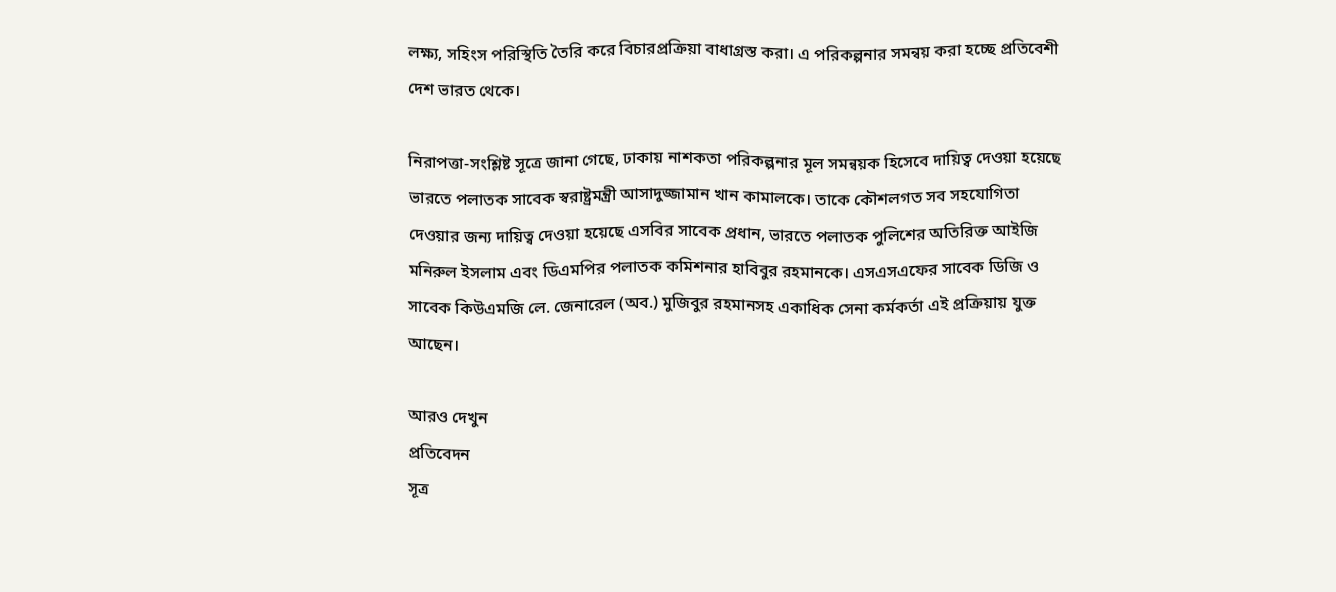লক্ষ্য, সহিংস পরিস্থিতি তৈরি করে বিচারপ্রক্রিয়া বাধাগ্রস্ত করা। এ পরিকল্পনার সমন্বয় করা হচ্ছে প্রতিবেশী দেশ ভারত থেকে।

নিরাপত্তা-সংশ্লিষ্ট সূত্রে জানা গেছে, ঢাকায় নাশকতা পরিকল্পনার মূল সমন্বয়ক হিসেবে দায়িত্ব দেওয়া হয়েছে ভারতে পলাতক সাবেক স্বরাষ্ট্রমন্ত্রী আসাদুজ্জামান খান কামালকে। তাকে কৌশলগত সব সহযোগিতা দেওয়ার জন্য দায়িত্ব দেওয়া হয়েছে এসবির সাবেক প্রধান, ভারতে পলাতক পুলিশের অতিরিক্ত আইজি মনিরুল ইসলাম এবং ডিএমপির পলাতক কমিশনার হাবিবুর রহমানকে। এসএসএফের সাবেক ডিজি ও সাবেক কিউএমজি লে. জেনারেল (অব.) মুজিবুর রহমানসহ একাধিক সেনা কর্মকর্তা এই প্রক্রিয়ায় যুক্ত আছেন।

আরও দেখুন
প্রতিবেদন
সূত্র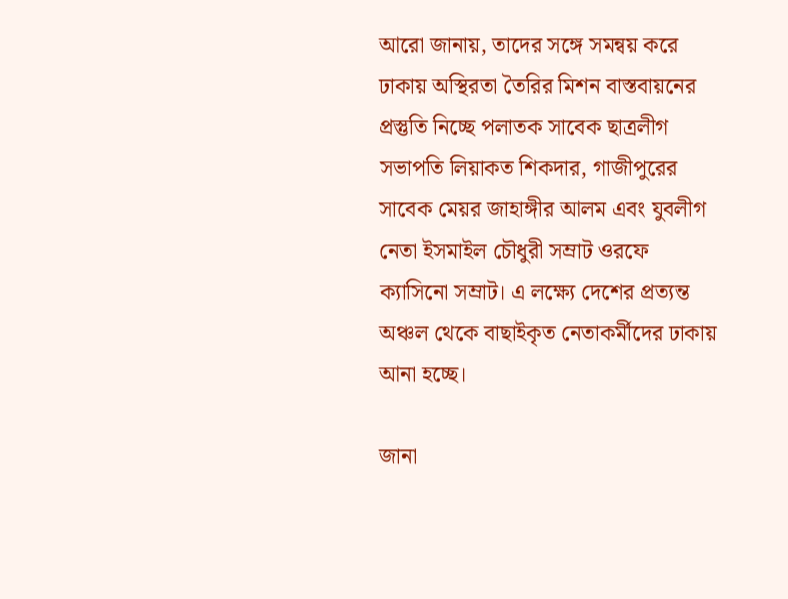আরো জানায়, তাদের সঙ্গে সমন্বয় করে ঢাকায় অস্থিরতা তৈরির মিশন বাস্তবায়নের প্রস্তুতি নিচ্ছে পলাতক সাবেক ছাত্রলীগ সভাপতি লিয়াকত শিকদার, গাজীপুরের সাবেক মেয়র জাহাঙ্গীর আলম এবং যুবলীগ নেতা ইসমাইল চৌধুরী সম্রাট ওরফে ক্যাসিনো সম্রাট। এ লক্ষ্যে দেশের প্রত্যন্ত অঞ্চল থেকে বাছাইকৃত নেতাকর্মীদের ঢাকায় আনা হচ্ছে।

জানা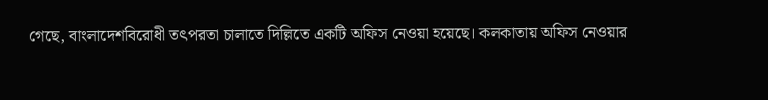গেছে, বাংলাদেশবিরোধী তৎপরতা চালাতে দিল্লিতে একটি অফিস নেওয়া হয়েছে। কলকাতায় অফিস নেওয়ার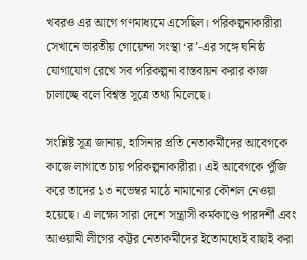খবরও এর আগে গণমাধ্যমে এসেছিল। পরিকল্পনাকারীরা সেখানে ভারতীয় গোয়েন্দা সংস্থা ‘র’-এর সঙ্গে ঘনিষ্ঠ যোগাযোগ রেখে সব পরিকল্পনা বাস্তবায়ন করার কাজ চালাচ্ছে বলে বিশ্বস্ত সূত্রে তথ্য মিলেছে।

সংশ্লিষ্ট সূত্র জানায়, হাসিনার প্রতি নেতাকর্মীদের আবেগকে কাজে লাগাতে চায় পরিকল্পনাকারীরা। এই আবেগকে পুঁজি করে তাদের ১৩ নভেম্বর মাঠে নামানোর কৌশল নেওয়া হয়েছে। এ লক্ষ্যে সারা দেশে সন্ত্রাসী কর্মকাণ্ডে পারদর্শী এবং আওয়ামী লীগের কট্টর নেতাকর্মীদের ইতোমধ্যেই বাছাই করা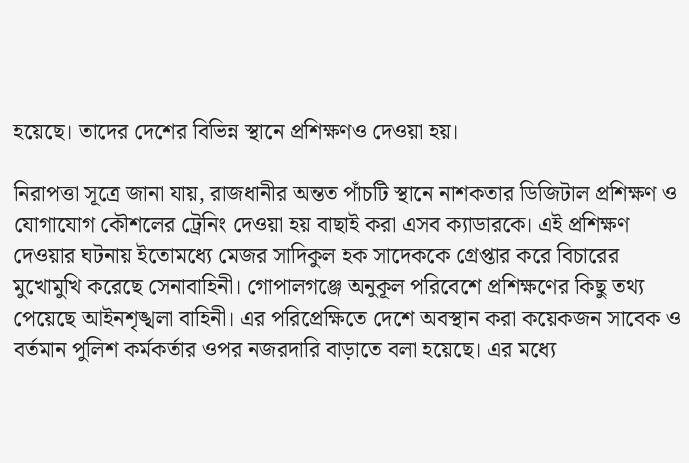হয়েছে। তাদের দেশের বিভিন্ন স্থানে প্রশিক্ষণও দেওয়া হয়।

নিরাপত্তা সূত্রে জানা যায়, রাজধানীর অন্তত পাঁচটি স্থানে নাশকতার ডিজিটাল প্রশিক্ষণ ও যোগাযোগ কৌশলের ট্রেনিং দেওয়া হয় বাছাই করা এসব ক্যাডারকে। এই প্রশিক্ষণ দেওয়ার ঘটনায় ইতোমধ্যে মেজর সাদিকুল হক সাদেককে গ্রেপ্তার করে বিচারের মুখোমুখি করেছে সেনাবাহিনী। গোপালগঞ্জে অনুকূল পরিবেশে প্রশিক্ষণের কিছু তথ্য পেয়েছে আইনশৃঙ্খলা বাহিনী। এর পরিপ্রেক্ষিতে দেশে অবস্থান করা কয়েকজন সাবেক ও বর্তমান পুলিশ কর্মকর্তার ওপর নজরদারি বাড়াতে বলা হয়েছে। এর মধ্যে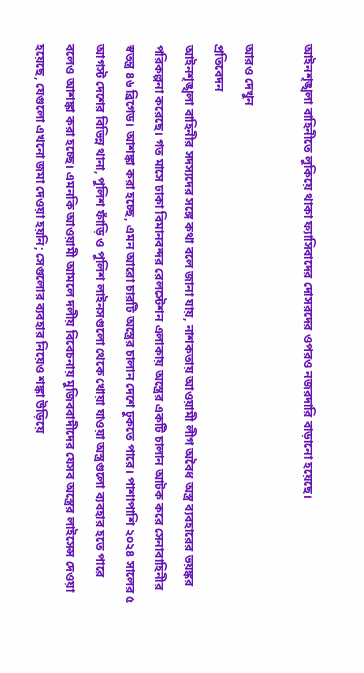আইনশৃঙ্খলা বাহিনীতে লুকিয়ে থাকা ফ্যাসিবাদের দোসরদের ওপরও নজরদারি বাড়ানো হয়েছে।

আরও দেখুন
প্রতিবেদন
আইনশৃঙ্খলা বাহিনীর সদস্যদের সঙ্গে কথা বলে জানা যায়, নাশকতায় আওয়ামী লীগ অবৈধ অস্ত্র ব্যবহারের ভয়ঙ্কর পরিকল্পনা করেছে। গত মাসে ঢাকা বিমানবন্দর রেলস্টেশন এলাকায় অস্ত্রের একটি চালান আটক করে সেনাবাহিনীর স্বতন্ত্র ৪৬ ব্রিগেড। আশঙ্কা করা হচ্ছে, এমন আরো চারটি অস্ত্রের চালান দেশে ঢুকতে পারে। পাশাপাশি ২০২৪ সালের ৫ আগস্ট দেশের বিভিন্ন থানা, পুলিশ ফাঁড়ি ও পুলিশ লাইনসগুলো থেকে খোয়া যাওয়া অস্ত্রগুলো ব্যবহার হতে পারে বলেও আশঙ্কা করা হচ্ছে। এমনকি আওয়ামী আমলে দলীয় বিবেচনায় মুজিববাদীদের যেসব অস্ত্রের লাইসেন্স দেওয়া হয়েছে, যেগুলো এখনো জমা দেওয়া হয়নি; সেগুলোর ব্যবহার নিয়েও শঙ্কা উড়িয়ে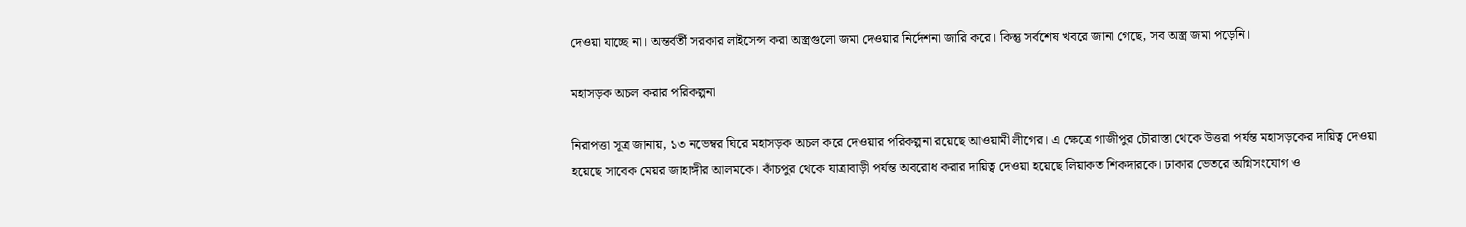দেওয়া যাচ্ছে না। অন্তর্বর্তী সরকার লাইসেন্স করা অস্ত্রগুলো জমা দেওয়ার নির্দেশনা জারি করে। কিন্তু সর্বশেষ খবরে জানা গেছে, সব অস্ত্র জমা পড়েনি।

মহাসড়ক অচল করার পরিকল্পনা

নিরাপত্তা সূত্র জানায়, ১৩ নভেম্বর ঘিরে মহাসড়ক অচল করে দেওয়ার পরিকল্পনা রয়েছে আওয়ামী লীগের। এ ক্ষেত্রে গাজীপুর চৌরাস্তা থেকে উত্তরা পর্যন্ত মহাসড়কের দায়িত্ব দেওয়া হয়েছে সাবেক মেয়র জাহাঙ্গীর আলমকে। কাঁচপুর থেকে যাত্রাবাড়ী পর্যন্ত অবরোধ করার দায়িত্ব দেওয়া হয়েছে লিয়াকত শিকদারকে। ঢাকার ভেতরে অগ্নিসংযোগ ও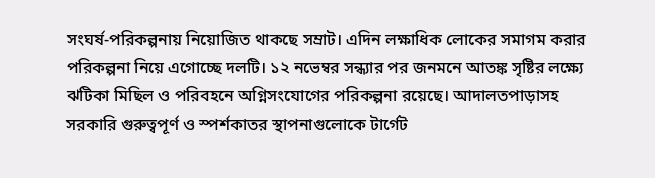সংঘর্ষ-পরিকল্পনায় নিয়োজিত থাকছে সম্রাট। এদিন লক্ষাধিক লোকের সমাগম করার পরিকল্পনা নিয়ে এগোচ্ছে দলটি। ১২ নভেম্বর সন্ধ্যার পর জনমনে আতঙ্ক সৃষ্টির লক্ষ্যে ঝটিকা মিছিল ও পরিবহনে অগ্নিসংযোগের পরিকল্পনা রয়েছে। আদালতপাড়াসহ সরকারি গুরুত্বপূর্ণ ও স্পর্শকাতর স্থাপনাগুলোকে টার্গেট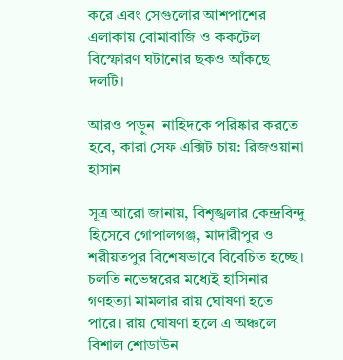করে এবং সেগুলোর আশপাশের এলাকায় বোমাবাজি ও ককটেল বিস্ফোরণ ঘটানোর ছকও আঁকছে দলটি।

আরও পড়ুন  নাহিদকে পরিষ্কার করতে হবে, কারা সেফ এক্সিট চায়: রিজওয়ানা হাসান

সূত্র আরো জানায়, বিশৃঙ্খলার কেন্দ্রবিন্দু হিসেবে গোপালগঞ্জ, মাদারীপুর ও শরীয়তপুর বিশেষভাবে বিবেচিত হচ্ছে। চলতি নভেম্বরের মধ্যেই হাসিনার গণহত্যা মামলার রায় ঘোষণা হতে পারে। রায় ঘোষণা হলে এ অঞ্চলে বিশাল শোডাউন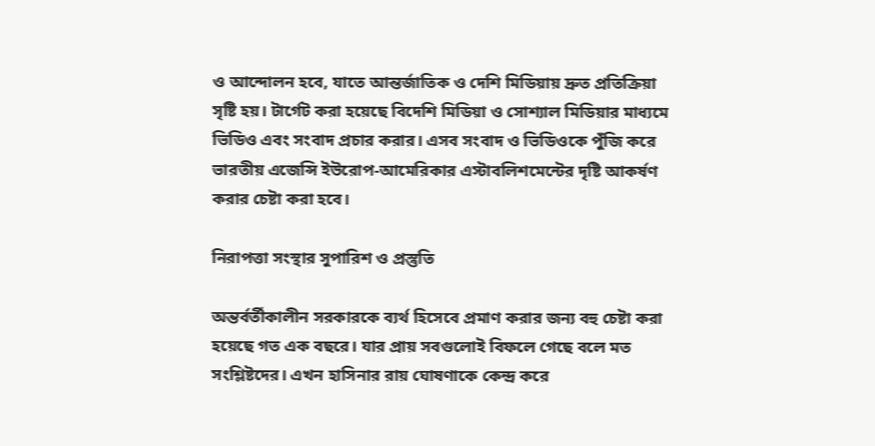ও আন্দোলন হবে, যাতে আন্তর্জাতিক ও দেশি মিডিয়ায় দ্রুত প্রতিক্রিয়া সৃষ্টি হয়। টার্গেট করা হয়েছে বিদেশি মিডিয়া ও সোশ্যাল মিডিয়ার মাধ্যমে ভিডিও এবং সংবাদ প্রচার করার। এসব সংবাদ ও ভিডিওকে পুঁজি করে ভারতীয় এজেন্সি ইউরোপ-আমেরিকার এস্টাবলিশমেন্টের দৃষ্টি আকর্ষণ করার চেষ্টা করা হবে।

নিরাপত্তা সংস্থার সুপারিশ ও প্রস্তুতি

অন্তর্বর্তীকালীন সরকারকে ব্যর্থ হিসেবে প্রমাণ করার জন্য বহু চেষ্টা করা হয়েছে গত এক বছরে। যার প্রায় সবগুলোই বিফলে গেছে বলে মত সংশ্লিষ্টদের। এখন হাসিনার রায় ঘোষণাকে কেন্দ্র করে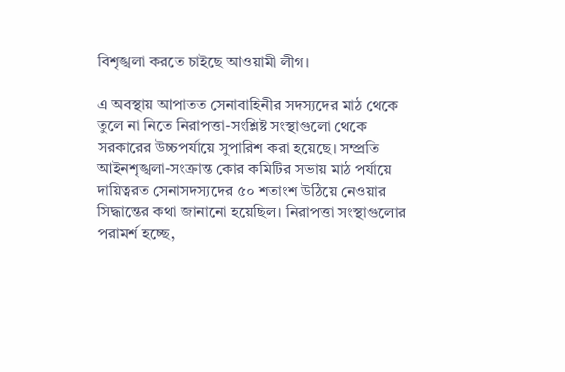বিশৃঙ্খলা করতে চাইছে আওয়ামী লীগ।

এ অবস্থায় আপাতত সেনাবাহিনীর সদস্যদের মাঠ থেকে তুলে না নিতে নিরাপত্তা-সংশ্লিষ্ট সংস্থাগুলো থেকে সরকারের উচ্চপর্যায়ে সুপারিশ করা হয়েছে। সম্প্রতি আইনশৃঙ্খলা-সংক্রান্ত কোর কমিটির সভায় মাঠ পর্যায়ে দায়িত্বরত সেনাসদস্যদের ৫০ শতাংশ উঠিয়ে নেওয়ার সিদ্ধান্তের কথা জানানো হয়েছিল। নিরাপত্তা সংস্থাগুলোর পরামর্শ হচ্ছে,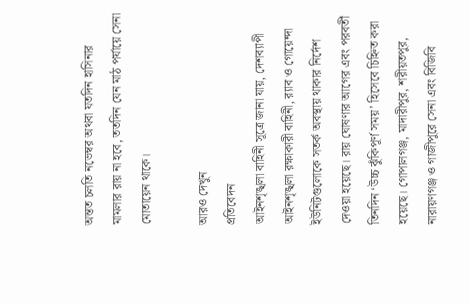অন্তত চলতি নভেম্বর অথবা যতদিন হাসিনার মামলার রায় না হবে, ততদিন যেন মাঠ পর্যায়ে সেনা মোতায়েন থাকে।

আরও দেখুন
প্রতিবেদন
আইনশৃঙ্খলা বাহিনী সূত্রে জানা যায়, দেশব্যাপী আইনশৃঙ্খলা রক্ষাকারী বাহিনী, র‌্যাব ও গোয়েন্দা ইউনিটগুলোকে সতর্ক অবস্থায় থাকার নির্দেশ দেওয়া হয়েছে। রায় ঘোষণার আগের এবং পরবর্তী তিনদিন ‘উচ্চ ঝুঁকিপূর্ণ সময়’ হিসেবে চিহ্নিত করা হয়েছে। গোপালগঞ্জ, মাদারীপুর, শরীয়তপুর, নারায়ণগঞ্জ ও গাজীপুরে সেনা এবং বিজিবি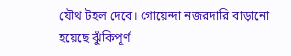যৌথ টহল দেবে। গোয়েন্দা নজরদারি বাড়ানো হয়েছে ঝুঁকিপূর্ণ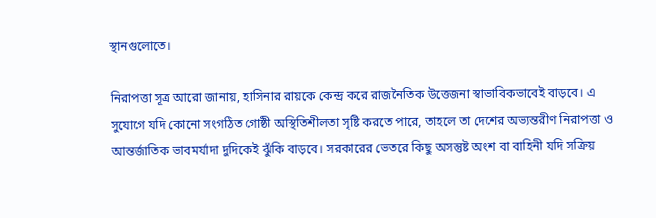স্থানগুলোতে।

নিরাপত্তা সূত্র আরো জানায়, হাসিনার রায়কে কেন্দ্র করে রাজনৈতিক উত্তেজনা স্বাভাবিকভাবেই বাড়বে। এ সুযোগে যদি কোনো সংগঠিত গোষ্ঠী অস্থিতিশীলতা সৃষ্টি করতে পারে, তাহলে তা দেশের অভ্যন্তরীণ নিরাপত্তা ও আন্তর্জাতিক ভাবমর্যাদা দুদিকেই ঝুঁকি বাড়বে। সরকারের ভেতরে কিছু অসন্তুষ্ট অংশ বা বাহিনী যদি সক্রিয়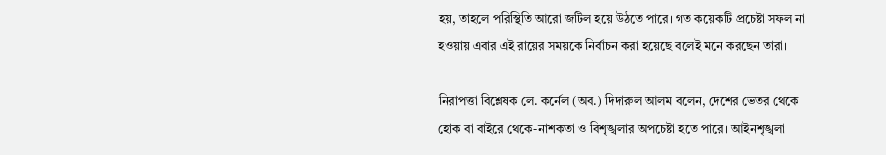হয়, তাহলে পরিস্থিতি আরো জটিল হয়ে উঠতে পারে। গত কয়েকটি প্রচেষ্টা সফল না হওয়ায় এবার এই রায়ের সময়কে নির্বাচন করা হয়েছে বলেই মনে করছেন তারা।

নিরাপত্তা বিশ্লেষক লে. কর্নেল (অব.) দিদারুল আলম বলেন, দেশের ভেতর থেকে হোক বা বাইরে থেকে-নাশকতা ও বিশৃঙ্খলার অপচেষ্টা হতে পারে। আইনশৃঙ্খলা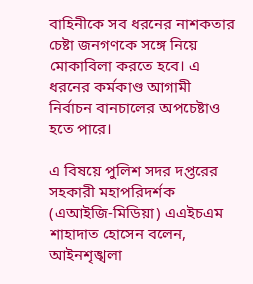বাহিনীকে সব ধরনের নাশকতার চেষ্টা জনগণকে সঙ্গে নিয়ে মোকাবিলা করতে হবে। এ ধরনের কর্মকাণ্ড আগামী নির্বাচন বানচালের অপচেষ্টাও হতে পারে।

এ বিষয়ে পুলিশ সদর দপ্তরের সহকারী মহাপরিদর্শক (এআইজি-মিডিয়া) এএইচএম শাহাদাত হোসেন বলেন, আইনশৃঙ্খলা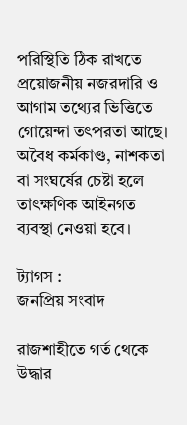পরিস্থিতি ঠিক রাখতে প্রয়োজনীয় নজরদারি ও আগাম তথ্যের ভিত্তিতে গোয়েন্দা তৎপরতা আছে। অবৈধ কর্মকাণ্ড, নাশকতা বা সংঘর্ষের চেষ্টা হলে তাৎক্ষণিক আইনগত ব্যবস্থা নেওয়া হবে।

ট্যাগস :
জনপ্রিয় সংবাদ

রাজশাহীতে গর্ত থেকে উদ্ধার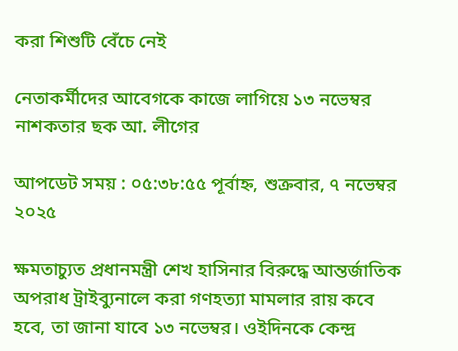করা শিশুটি বেঁচে নেই

নেতাকর্মীদের আবেগকে কাজে লাগিয়ে ১৩ নভেম্বর নাশকতার ছক আ. লীগের

আপডেট সময় : ০৫:৩৮:৫৫ পূর্বাহ্ন, শুক্রবার, ৭ নভেম্বর ২০২৫

ক্ষমতাচ্যুত প্রধানমন্ত্রী শেখ হাসিনার বিরুদ্ধে আন্তর্জাতিক অপরাধ ট্রাইব্যুনালে করা গণহত্যা মামলার রায় কবে হবে, তা জানা যাবে ১৩ নভেম্বর। ওইদিনকে কেন্দ্র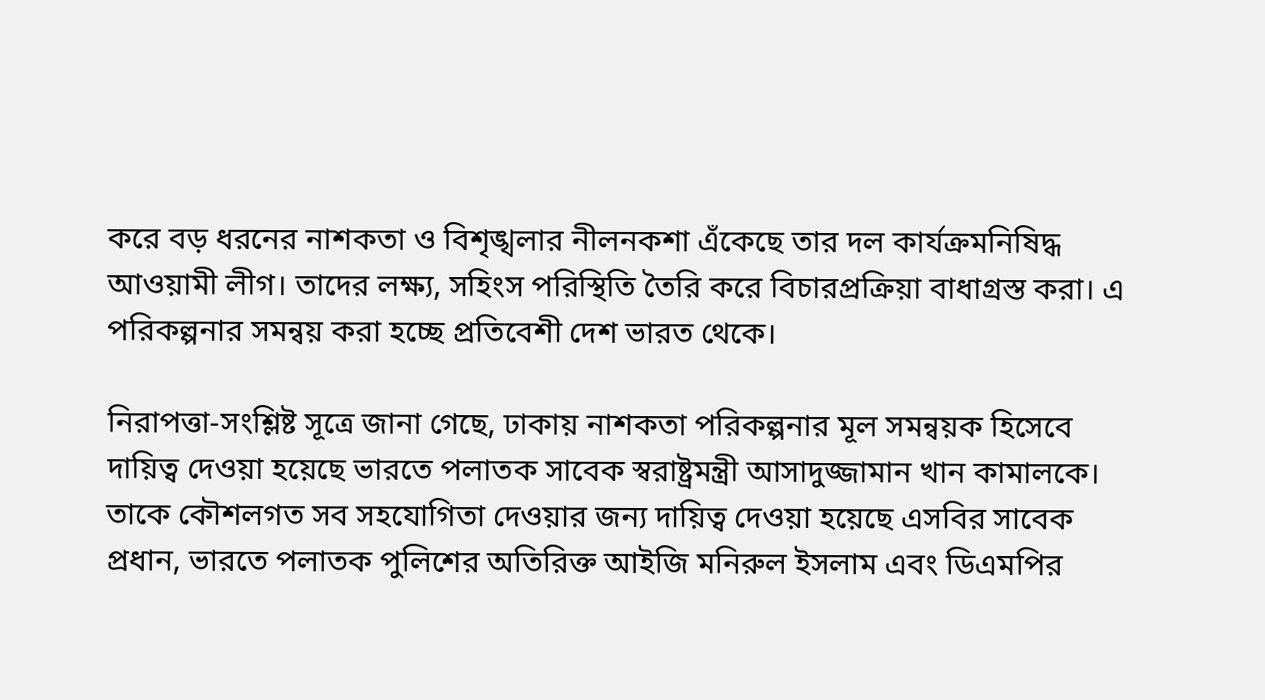করে বড় ধরনের নাশকতা ও বিশৃঙ্খলার নীলনকশা এঁকেছে তার দল কার্যক্রমনিষিদ্ধ আওয়ামী লীগ। তাদের লক্ষ্য, সহিংস পরিস্থিতি তৈরি করে বিচারপ্রক্রিয়া বাধাগ্রস্ত করা। এ পরিকল্পনার সমন্বয় করা হচ্ছে প্রতিবেশী দেশ ভারত থেকে।

নিরাপত্তা-সংশ্লিষ্ট সূত্রে জানা গেছে, ঢাকায় নাশকতা পরিকল্পনার মূল সমন্বয়ক হিসেবে দায়িত্ব দেওয়া হয়েছে ভারতে পলাতক সাবেক স্বরাষ্ট্রমন্ত্রী আসাদুজ্জামান খান কামালকে। তাকে কৌশলগত সব সহযোগিতা দেওয়ার জন্য দায়িত্ব দেওয়া হয়েছে এসবির সাবেক প্রধান, ভারতে পলাতক পুলিশের অতিরিক্ত আইজি মনিরুল ইসলাম এবং ডিএমপির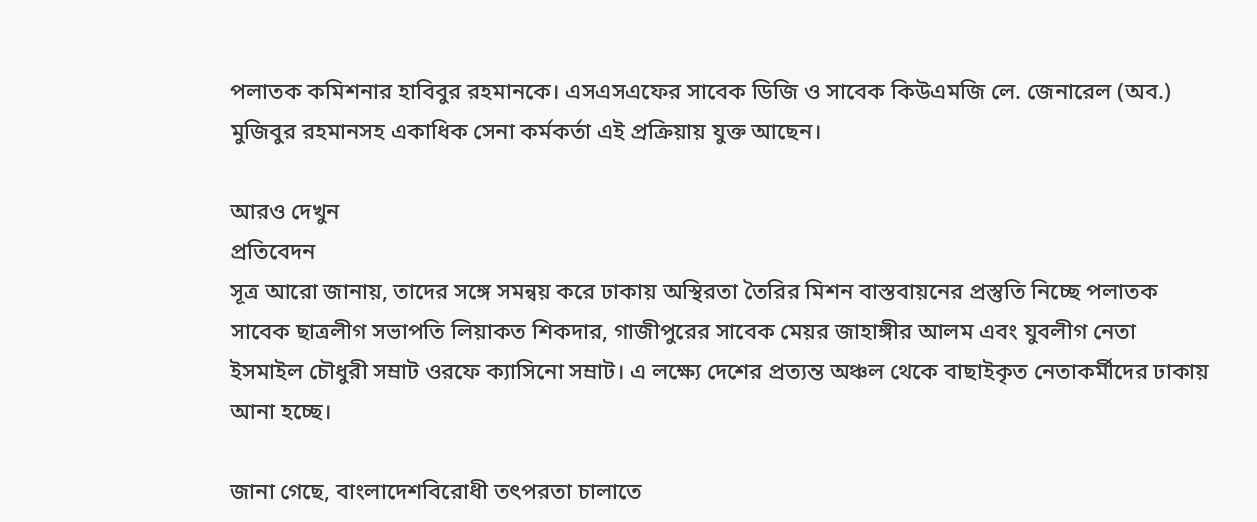পলাতক কমিশনার হাবিবুর রহমানকে। এসএসএফের সাবেক ডিজি ও সাবেক কিউএমজি লে. জেনারেল (অব.) মুজিবুর রহমানসহ একাধিক সেনা কর্মকর্তা এই প্রক্রিয়ায় যুক্ত আছেন।

আরও দেখুন
প্রতিবেদন
সূত্র আরো জানায়, তাদের সঙ্গে সমন্বয় করে ঢাকায় অস্থিরতা তৈরির মিশন বাস্তবায়নের প্রস্তুতি নিচ্ছে পলাতক সাবেক ছাত্রলীগ সভাপতি লিয়াকত শিকদার, গাজীপুরের সাবেক মেয়র জাহাঙ্গীর আলম এবং যুবলীগ নেতা ইসমাইল চৌধুরী সম্রাট ওরফে ক্যাসিনো সম্রাট। এ লক্ষ্যে দেশের প্রত্যন্ত অঞ্চল থেকে বাছাইকৃত নেতাকর্মীদের ঢাকায় আনা হচ্ছে।

জানা গেছে, বাংলাদেশবিরোধী তৎপরতা চালাতে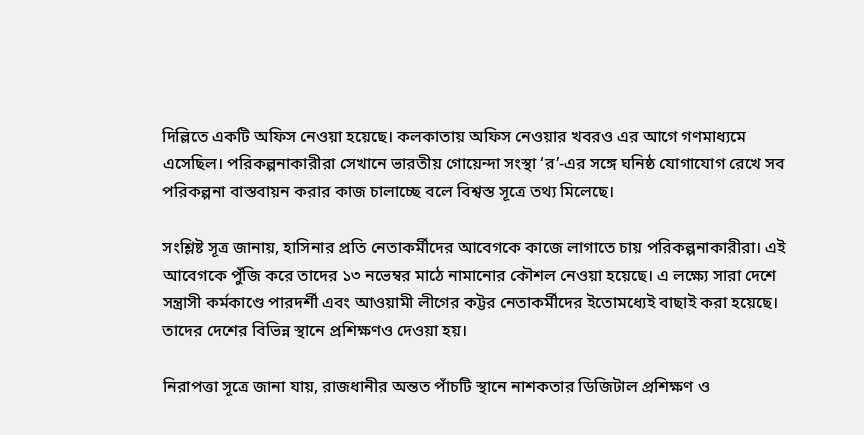দিল্লিতে একটি অফিস নেওয়া হয়েছে। কলকাতায় অফিস নেওয়ার খবরও এর আগে গণমাধ্যমে এসেছিল। পরিকল্পনাকারীরা সেখানে ভারতীয় গোয়েন্দা সংস্থা ‘র’-এর সঙ্গে ঘনিষ্ঠ যোগাযোগ রেখে সব পরিকল্পনা বাস্তবায়ন করার কাজ চালাচ্ছে বলে বিশ্বস্ত সূত্রে তথ্য মিলেছে।

সংশ্লিষ্ট সূত্র জানায়, হাসিনার প্রতি নেতাকর্মীদের আবেগকে কাজে লাগাতে চায় পরিকল্পনাকারীরা। এই আবেগকে পুঁজি করে তাদের ১৩ নভেম্বর মাঠে নামানোর কৌশল নেওয়া হয়েছে। এ লক্ষ্যে সারা দেশে সন্ত্রাসী কর্মকাণ্ডে পারদর্শী এবং আওয়ামী লীগের কট্টর নেতাকর্মীদের ইতোমধ্যেই বাছাই করা হয়েছে। তাদের দেশের বিভিন্ন স্থানে প্রশিক্ষণও দেওয়া হয়।

নিরাপত্তা সূত্রে জানা যায়, রাজধানীর অন্তত পাঁচটি স্থানে নাশকতার ডিজিটাল প্রশিক্ষণ ও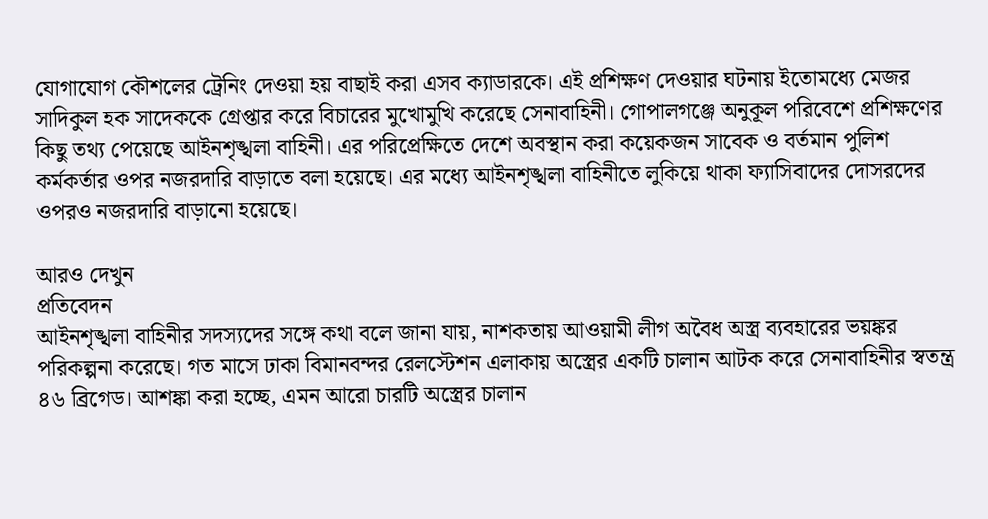যোগাযোগ কৌশলের ট্রেনিং দেওয়া হয় বাছাই করা এসব ক্যাডারকে। এই প্রশিক্ষণ দেওয়ার ঘটনায় ইতোমধ্যে মেজর সাদিকুল হক সাদেককে গ্রেপ্তার করে বিচারের মুখোমুখি করেছে সেনাবাহিনী। গোপালগঞ্জে অনুকূল পরিবেশে প্রশিক্ষণের কিছু তথ্য পেয়েছে আইনশৃঙ্খলা বাহিনী। এর পরিপ্রেক্ষিতে দেশে অবস্থান করা কয়েকজন সাবেক ও বর্তমান পুলিশ কর্মকর্তার ওপর নজরদারি বাড়াতে বলা হয়েছে। এর মধ্যে আইনশৃঙ্খলা বাহিনীতে লুকিয়ে থাকা ফ্যাসিবাদের দোসরদের ওপরও নজরদারি বাড়ানো হয়েছে।

আরও দেখুন
প্রতিবেদন
আইনশৃঙ্খলা বাহিনীর সদস্যদের সঙ্গে কথা বলে জানা যায়, নাশকতায় আওয়ামী লীগ অবৈধ অস্ত্র ব্যবহারের ভয়ঙ্কর পরিকল্পনা করেছে। গত মাসে ঢাকা বিমানবন্দর রেলস্টেশন এলাকায় অস্ত্রের একটি চালান আটক করে সেনাবাহিনীর স্বতন্ত্র ৪৬ ব্রিগেড। আশঙ্কা করা হচ্ছে, এমন আরো চারটি অস্ত্রের চালান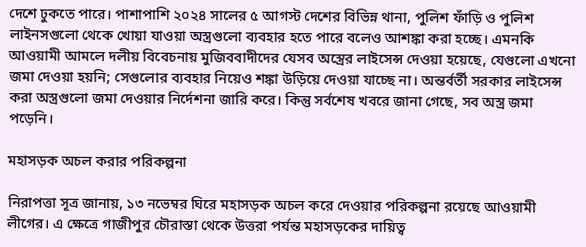দেশে ঢুকতে পারে। পাশাপাশি ২০২৪ সালের ৫ আগস্ট দেশের বিভিন্ন থানা, পুলিশ ফাঁড়ি ও পুলিশ লাইনসগুলো থেকে খোয়া যাওয়া অস্ত্রগুলো ব্যবহার হতে পারে বলেও আশঙ্কা করা হচ্ছে। এমনকি আওয়ামী আমলে দলীয় বিবেচনায় মুজিববাদীদের যেসব অস্ত্রের লাইসেন্স দেওয়া হয়েছে, যেগুলো এখনো জমা দেওয়া হয়নি; সেগুলোর ব্যবহার নিয়েও শঙ্কা উড়িয়ে দেওয়া যাচ্ছে না। অন্তর্বর্তী সরকার লাইসেন্স করা অস্ত্রগুলো জমা দেওয়ার নির্দেশনা জারি করে। কিন্তু সর্বশেষ খবরে জানা গেছে, সব অস্ত্র জমা পড়েনি।

মহাসড়ক অচল করার পরিকল্পনা

নিরাপত্তা সূত্র জানায়, ১৩ নভেম্বর ঘিরে মহাসড়ক অচল করে দেওয়ার পরিকল্পনা রয়েছে আওয়ামী লীগের। এ ক্ষেত্রে গাজীপুর চৌরাস্তা থেকে উত্তরা পর্যন্ত মহাসড়কের দায়িত্ব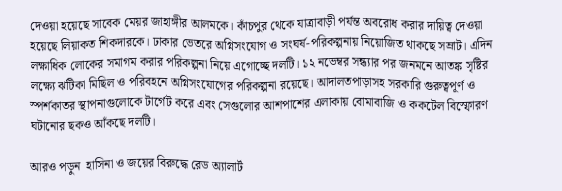দেওয়া হয়েছে সাবেক মেয়র জাহাঙ্গীর আলমকে। কাঁচপুর থেকে যাত্রাবাড়ী পর্যন্ত অবরোধ করার দায়িত্ব দেওয়া হয়েছে লিয়াকত শিকদারকে। ঢাকার ভেতরে অগ্নিসংযোগ ও সংঘর্ষ-পরিকল্পনায় নিয়োজিত থাকছে সম্রাট। এদিন লক্ষাধিক লোকের সমাগম করার পরিকল্পনা নিয়ে এগোচ্ছে দলটি। ১২ নভেম্বর সন্ধ্যার পর জনমনে আতঙ্ক সৃষ্টির লক্ষ্যে ঝটিকা মিছিল ও পরিবহনে অগ্নিসংযোগের পরিকল্পনা রয়েছে। আদালতপাড়াসহ সরকারি গুরুত্বপূর্ণ ও স্পর্শকাতর স্থাপনাগুলোকে টার্গেট করে এবং সেগুলোর আশপাশের এলাকায় বোমাবাজি ও ককটেল বিস্ফোরণ ঘটানোর ছকও আঁকছে দলটি।

আরও পড়ুন  হাসিনা ও জয়ের বিরুদ্ধে রেড অ্যালার্ট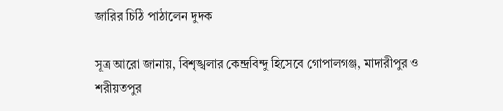জারির চিঠি পাঠালেন দুদক

সূত্র আরো জানায়, বিশৃঙ্খলার কেন্দ্রবিন্দু হিসেবে গোপালগঞ্জ, মাদারীপুর ও শরীয়তপুর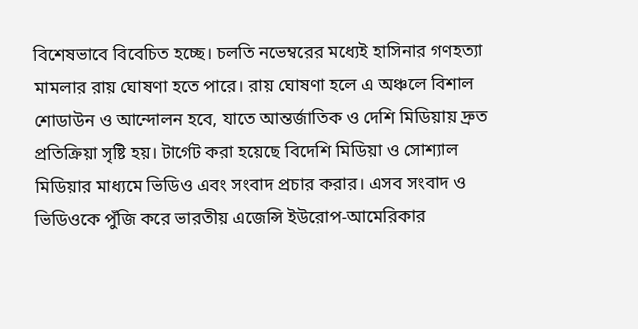বিশেষভাবে বিবেচিত হচ্ছে। চলতি নভেম্বরের মধ্যেই হাসিনার গণহত্যা মামলার রায় ঘোষণা হতে পারে। রায় ঘোষণা হলে এ অঞ্চলে বিশাল শোডাউন ও আন্দোলন হবে, যাতে আন্তর্জাতিক ও দেশি মিডিয়ায় দ্রুত প্রতিক্রিয়া সৃষ্টি হয়। টার্গেট করা হয়েছে বিদেশি মিডিয়া ও সোশ্যাল মিডিয়ার মাধ্যমে ভিডিও এবং সংবাদ প্রচার করার। এসব সংবাদ ও ভিডিওকে পুঁজি করে ভারতীয় এজেন্সি ইউরোপ-আমেরিকার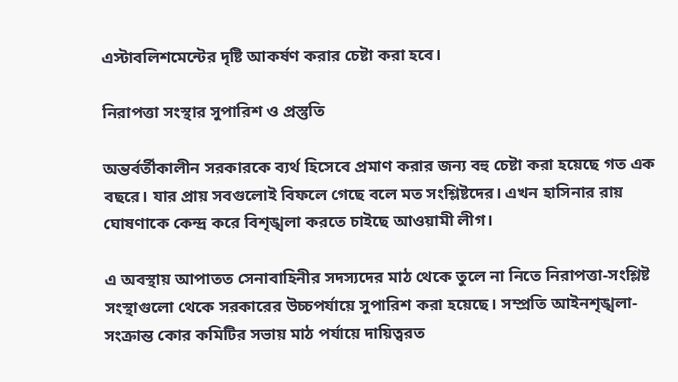এস্টাবলিশমেন্টের দৃষ্টি আকর্ষণ করার চেষ্টা করা হবে।

নিরাপত্তা সংস্থার সুপারিশ ও প্রস্তুতি

অন্তর্বর্তীকালীন সরকারকে ব্যর্থ হিসেবে প্রমাণ করার জন্য বহু চেষ্টা করা হয়েছে গত এক বছরে। যার প্রায় সবগুলোই বিফলে গেছে বলে মত সংশ্লিষ্টদের। এখন হাসিনার রায় ঘোষণাকে কেন্দ্র করে বিশৃঙ্খলা করতে চাইছে আওয়ামী লীগ।

এ অবস্থায় আপাতত সেনাবাহিনীর সদস্যদের মাঠ থেকে তুলে না নিতে নিরাপত্তা-সংশ্লিষ্ট সংস্থাগুলো থেকে সরকারের উচ্চপর্যায়ে সুপারিশ করা হয়েছে। সম্প্রতি আইনশৃঙ্খলা-সংক্রান্ত কোর কমিটির সভায় মাঠ পর্যায়ে দায়িত্বরত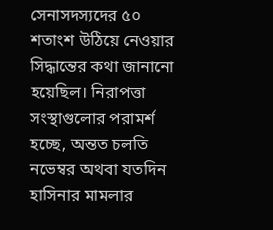সেনাসদস্যদের ৫০ শতাংশ উঠিয়ে নেওয়ার সিদ্ধান্তের কথা জানানো হয়েছিল। নিরাপত্তা সংস্থাগুলোর পরামর্শ হচ্ছে, অন্তত চলতি নভেম্বর অথবা যতদিন হাসিনার মামলার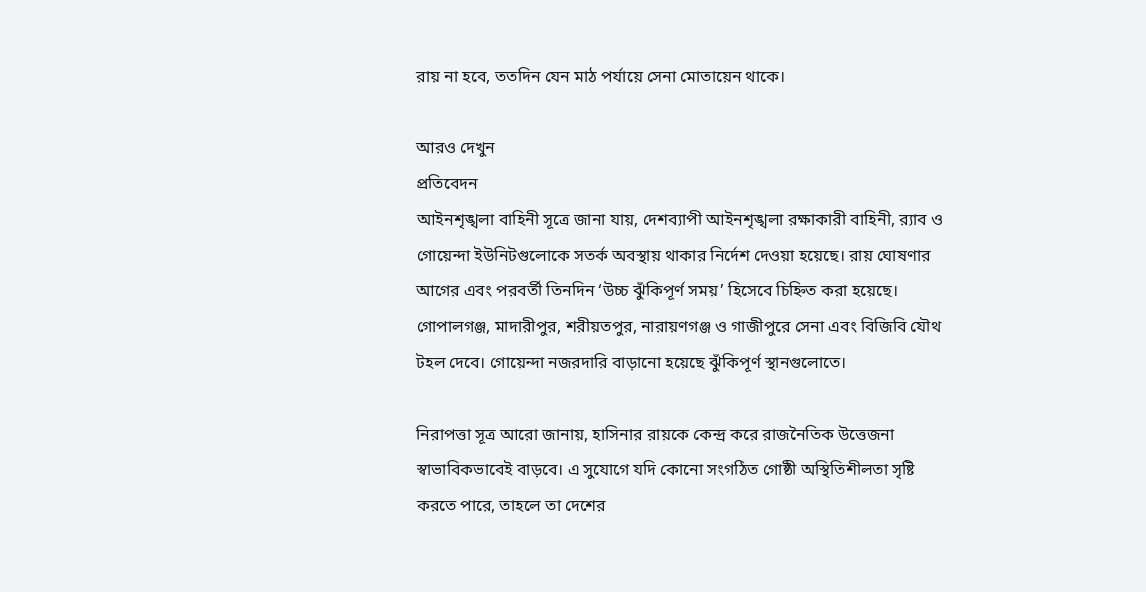রায় না হবে, ততদিন যেন মাঠ পর্যায়ে সেনা মোতায়েন থাকে।

আরও দেখুন
প্রতিবেদন
আইনশৃঙ্খলা বাহিনী সূত্রে জানা যায়, দেশব্যাপী আইনশৃঙ্খলা রক্ষাকারী বাহিনী, র‌্যাব ও গোয়েন্দা ইউনিটগুলোকে সতর্ক অবস্থায় থাকার নির্দেশ দেওয়া হয়েছে। রায় ঘোষণার আগের এবং পরবর্তী তিনদিন ‘উচ্চ ঝুঁকিপূর্ণ সময়’ হিসেবে চিহ্নিত করা হয়েছে। গোপালগঞ্জ, মাদারীপুর, শরীয়তপুর, নারায়ণগঞ্জ ও গাজীপুরে সেনা এবং বিজিবি যৌথ টহল দেবে। গোয়েন্দা নজরদারি বাড়ানো হয়েছে ঝুঁকিপূর্ণ স্থানগুলোতে।

নিরাপত্তা সূত্র আরো জানায়, হাসিনার রায়কে কেন্দ্র করে রাজনৈতিক উত্তেজনা স্বাভাবিকভাবেই বাড়বে। এ সুযোগে যদি কোনো সংগঠিত গোষ্ঠী অস্থিতিশীলতা সৃষ্টি করতে পারে, তাহলে তা দেশের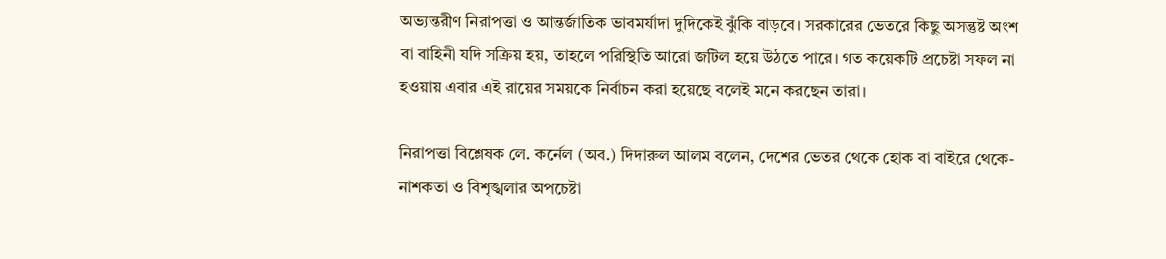অভ্যন্তরীণ নিরাপত্তা ও আন্তর্জাতিক ভাবমর্যাদা দুদিকেই ঝুঁকি বাড়বে। সরকারের ভেতরে কিছু অসন্তুষ্ট অংশ বা বাহিনী যদি সক্রিয় হয়, তাহলে পরিস্থিতি আরো জটিল হয়ে উঠতে পারে। গত কয়েকটি প্রচেষ্টা সফল না হওয়ায় এবার এই রায়ের সময়কে নির্বাচন করা হয়েছে বলেই মনে করছেন তারা।

নিরাপত্তা বিশ্লেষক লে. কর্নেল (অব.) দিদারুল আলম বলেন, দেশের ভেতর থেকে হোক বা বাইরে থেকে-নাশকতা ও বিশৃঙ্খলার অপচেষ্টা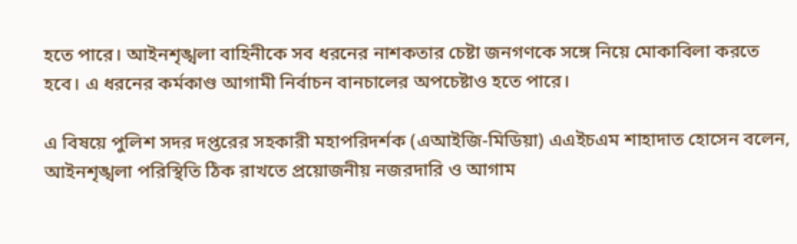হতে পারে। আইনশৃঙ্খলা বাহিনীকে সব ধরনের নাশকতার চেষ্টা জনগণকে সঙ্গে নিয়ে মোকাবিলা করতে হবে। এ ধরনের কর্মকাণ্ড আগামী নির্বাচন বানচালের অপচেষ্টাও হতে পারে।

এ বিষয়ে পুলিশ সদর দপ্তরের সহকারী মহাপরিদর্শক (এআইজি-মিডিয়া) এএইচএম শাহাদাত হোসেন বলেন, আইনশৃঙ্খলা পরিস্থিতি ঠিক রাখতে প্রয়োজনীয় নজরদারি ও আগাম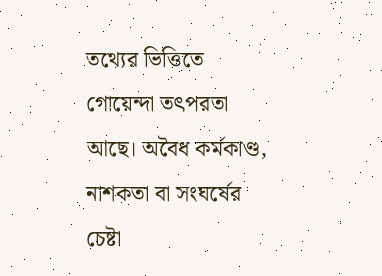তথ্যের ভিত্তিতে গোয়েন্দা তৎপরতা আছে। অবৈধ কর্মকাণ্ড, নাশকতা বা সংঘর্ষের চেষ্টা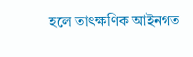হলে তাৎক্ষণিক আইনগত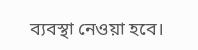ব্যবস্থা নেওয়া হবে।